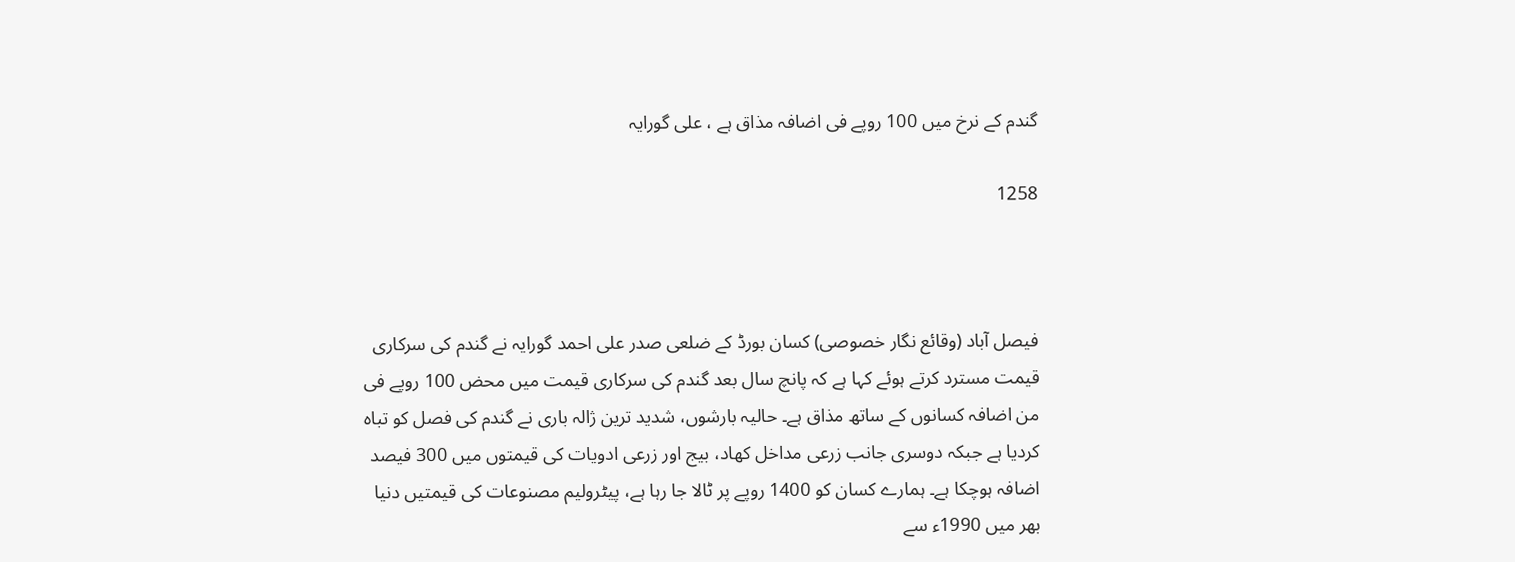گندم کے نرخ میں 100 روپے فی اضافہ مذاق ہے ، علی گورایہ

1258



فیصل آباد (وقائع نگار خصوصی) کسان بورڈ کے ضلعی صدر علی احمد گورایہ نے گندم کی سرکاری قیمت مسترد کرتے ہوئے کہا ہے کہ پانچ سال بعد گندم کی سرکاری قیمت میں محض 100 روپے فی من اضافہ کسانوں کے ساتھ مذاق ہے۔ حالیہ بارشوں، شدید ترین ژالہ باری نے گندم کی فصل کو تباہ کردیا ہے جبکہ دوسری جانب زرعی مداخل کھاد، بیج اور زرعی ادویات کی قیمتوں میں 300 فیصد اضافہ ہوچکا ہے۔ ہمارے کسان کو 1400 روپے پر ٹالا جا رہا ہے، پیٹرولیم مصنوعات کی قیمتیں دنیا بھر میں 1990ء سے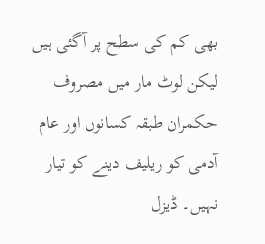بھی کم کی سطح پر آگئی ہیں لیکن لوٹ مار میں مصروف حکمران طبقہ کسانوں اور عام آدمی کو ریلیف دینے کو تیار نہیں۔ ڈیزل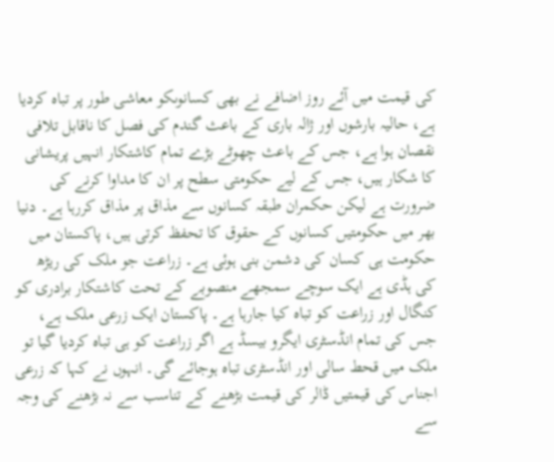کی قیمت میں آئے روز اضافے نے بھی کسانوںکو معاشی طور پر تباہ کردیا ہے، حالیہ بارشوں اور ژالہ باری کے باعث گندم کی فصل کا ناقابل تلافی نقصان ہوا ہے، جس کے باعث چھوٹے بڑے تمام کاشتکار انہیں پریشانی کا شکار ہیں، جس کے لیے حکومتی سطح پر ان کا مداوا کرنے کی ضرورت ہے لیکن حکمران طبقہ کسانوں سے مذاق پر مذاق کررہا ہے۔ دنیا بھر میں حکومتیں کسانوں کے حقوق کا تحفظ کرتی ہیں، پاکستان میں حکومت ہی کسان کی دشمن بنی ہوئی ہے۔ زراعت جو ملک کی ریڑھ کی ہڈی ہے ایک سوچے سمجھے منصوبے کے تحت کاشتکار برادری کو کنگال اور زراعت کو تباہ کیا جارہا ہے۔ پاکستان ایک زرعی ملک ہے، جس کی تمام انڈسٹری ایگرو بیسڈ ہے اگر زراعت کو ہی تباہ کردیا گیا تو ملک میں قحط سالی اور انڈسٹری تباہ ہوجائے گی۔ انہوں نے کہا کہ زرعی اجناس کی قیمتیں ڈالر کی قیمت بڑھنے کے تناسب سے نہ بڑھنے کی وجہ سے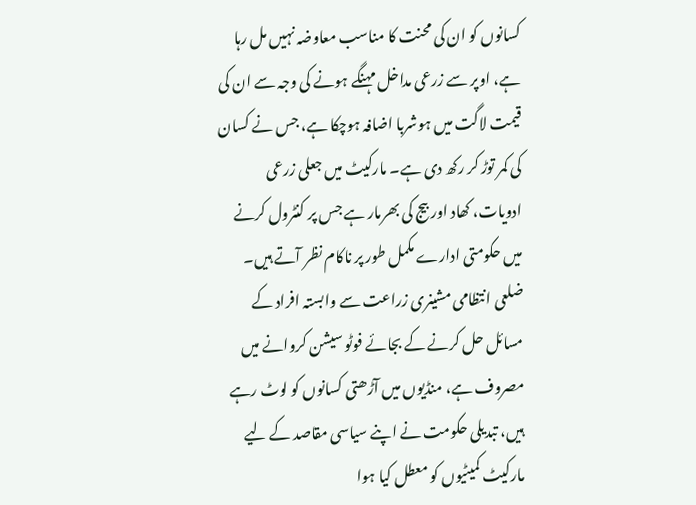کسانوں کو ان کی محنت کا مناسب معاوضہ نہیں مل رہا ہے، اوپر سے زرعی مداخل مہنگے ہونے کی وجہ سے ان کی قیمت لاگت میں ہوشربا اضافہ ہوچکا ہے، جس نے کسان کی کمر توڑ کر رکھ دی ہے۔ مارکیٹ میں جعلی زرعی ادویات، کھاد اور بیج کی بھرمار ہے جس پر کنٹرول کرنے میں حکومتی ادارے مکمل طور پر ناکام نظر آتے ہیں۔ ضلعی انتظامی مشینری زراعت سے وابستہ افراد کے مسائل حل کرنے کے بجائے فوٹو سیشن کروانے میں مصروف ہے، منڈیوں میں آڑھتی کسانوں کو لوٹ رہے ہیں، تبدیلی حکومت نے اپنے سیاسی مقاصد کے لیے مارکیٹ کمیٹیوں کو معطل کیا ہوا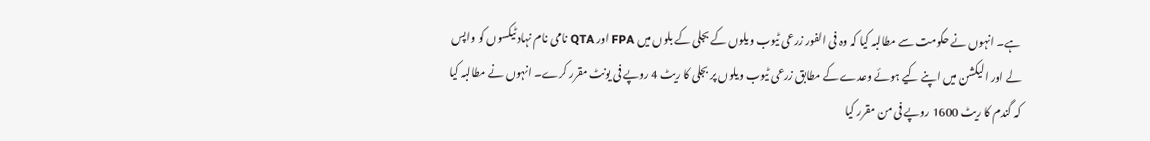ہے۔ انہوں نے حکومت سے مطالبہ کیا کہ وہ فی الفور زرعی ٹیوب ویلوں کے بجلی کے بلوں میں FPA اور QTA نامی نام نہاد ٹیکسوں کو واپس لے اور الیکشن میں اپنے کیے ہوئے وعدے کے مطابق زرعی ٹیوب ویلوں پر بجلی کا ریٹ 4 روپے فی یونٹ مقرر کرے۔ انہوں نے مطالبہ کیا کہ گندم کا ریٹ 1600 روپے فی من مقرر کیا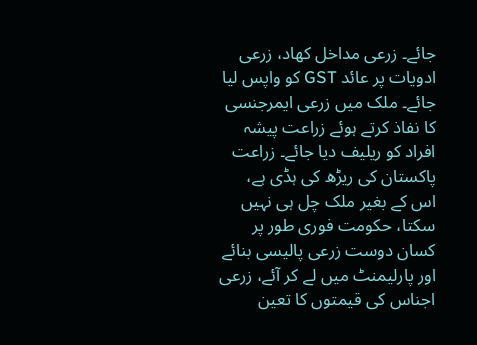جائے۔ زرعی مداخل کھاد، زرعی ادویات پر عائد GST کو واپس لیا جائے۔ ملک میں زرعی ایمرجنسی کا نفاذ کرتے ہوئے زراعت پیشہ افراد کو ریلیف دیا جائے۔ زراعت پاکستان کی ریڑھ کی ہڈی ہے، اس کے بغیر ملک چل ہی نہیں سکتا، حکومت فوری طور پر کسان دوست زرعی پالیسی بنائے اور پارلیمنٹ میں لے کر آئے، زرعی اجناس کی قیمتوں کا تعین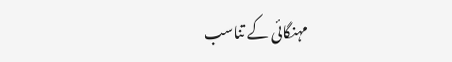مہنگائی کے تناسب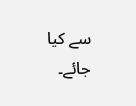سے کیا جائے۔